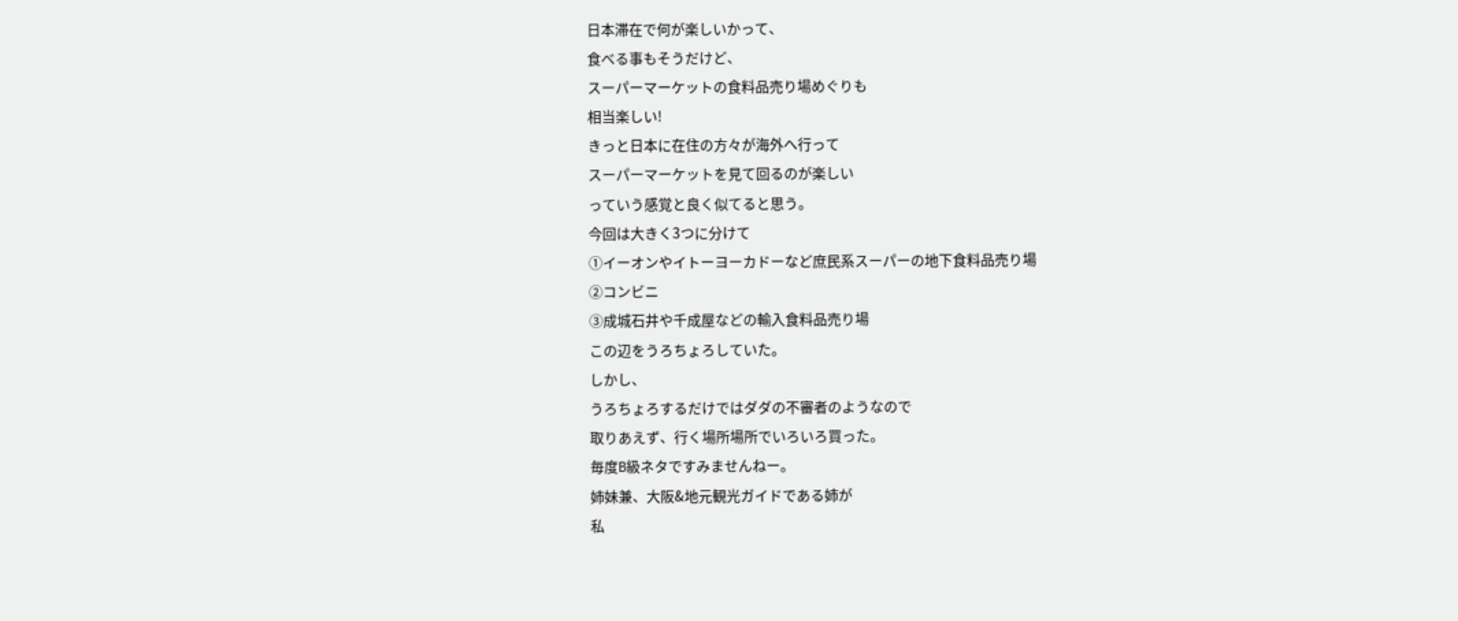日本滞在で何が楽しいかって、
食べる事もそうだけど、
スーパーマーケットの食料品売り場めぐりも
相当楽しい!
きっと日本に在住の方々が海外へ行って
スーパーマーケットを見て回るのが楽しい
っていう感覚と良く似てると思う。
今回は大きく3つに分けて
①イーオンやイトーヨーカドーなど庶民系スーパーの地下食料品売り場
②コンビニ
③成城石井や千成屋などの輸入食料品売り場
この辺をうろちょろしていた。
しかし、
うろちょろするだけではダダの不審者のようなので
取りあえず、行く場所場所でいろいろ買った。
毎度B級ネタですみませんねー。
姉妹兼、大阪&地元観光ガイドである姉が
私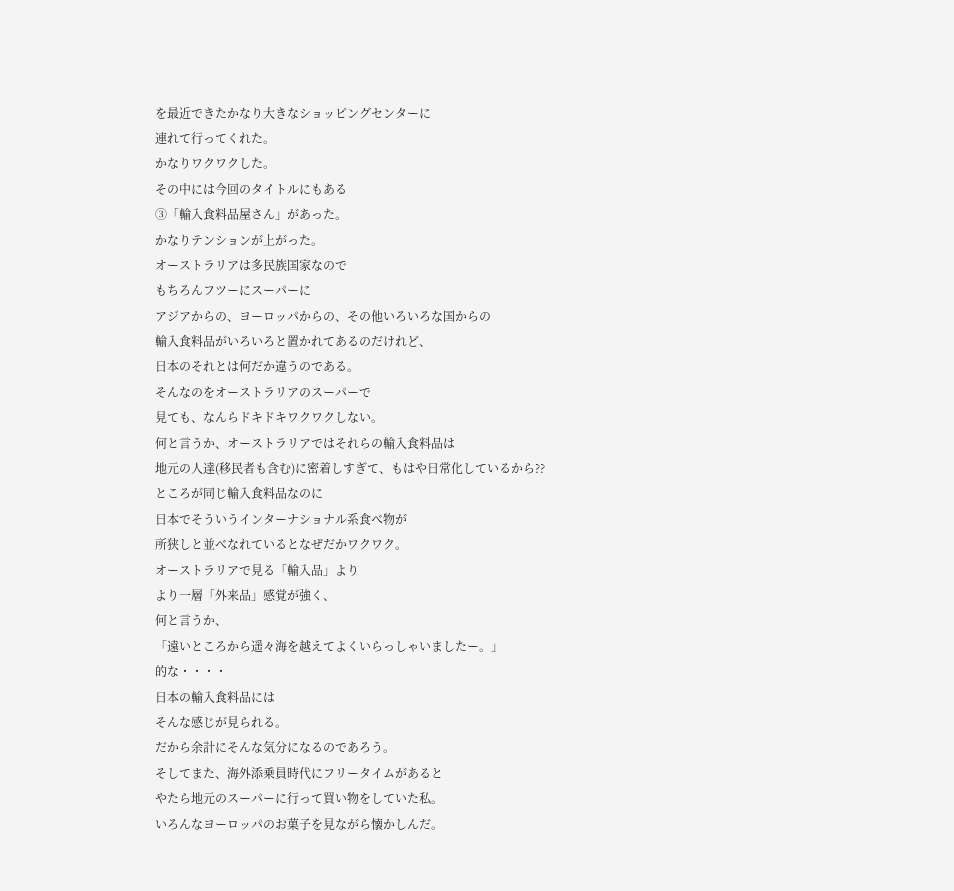を最近できたかなり大きなショッピングセンターに
連れて行ってくれた。
かなりワクワクした。
その中には今回のタイトルにもある
③「輸入食料品屋さん」があった。
かなりテンションが上がった。
オーストラリアは多民族国家なので
もちろんフツーにスーパーに
アジアからの、ヨーロッパからの、その他いろいろな国からの
輸入食料品がいろいろと置かれてあるのだけれど、
日本のそれとは何だか違うのである。
そんなのをオーストラリアのスーパーで
見ても、なんらドキドキワクワクしない。
何と言うか、オーストラリアではそれらの輸入食料品は
地元の人達(移民者も含む)に密着しすぎて、もはや日常化しているから??
ところが同じ輸入食料品なのに
日本でそういうインターナショナル系食べ物が
所狭しと並べなれているとなぜだかワクワク。
オーストラリアで見る「輸入品」より
より一層「外来品」感覚が強く、
何と言うか、
「遠いところから遥々海を越えてよくいらっしゃいましたー。」
的な・・・・
日本の輸入食料品には
そんな感じが見られる。
だから余計にそんな気分になるのであろう。
そしてまた、海外添乗員時代にフリータイムがあると
やたら地元のスーパーに行って買い物をしていた私。
いろんなヨーロッパのお菓子を見ながら懐かしんだ。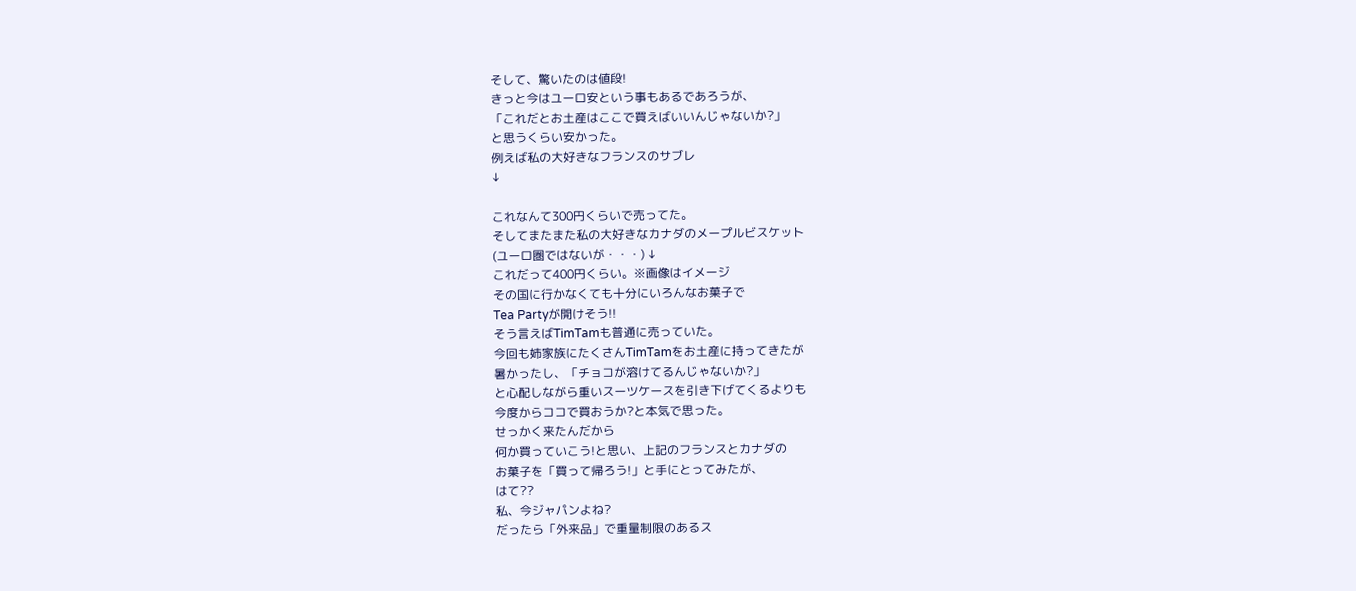そして、驚いたのは値段!
きっと今はユーロ安という事もあるであろうが、
「これだとお土産はここで買えばいいんじゃないか?」
と思うくらい安かった。
例えば私の大好きなフランスのサブレ
↓

これなんて300円くらいで売ってた。
そしてまたまた私の大好きなカナダのメープルビスケット
(ユーロ圏ではないが・・・) ↓
これだって400円くらい。※画像はイメージ
その国に行かなくても十分にいろんなお菓子で
Tea Partyが開けそう!!
そう言えばTimTamも普通に売っていた。
今回も姉家族にたくさんTimTamをお土産に持ってきたが
暑かったし、「チョコが溶けてるんじゃないか?」
と心配しながら重いスーツケースを引き下げてくるよりも
今度からココで買おうか?と本気で思った。
せっかく来たんだから
何か買っていこう!と思い、上記のフランスとカナダの
お菓子を「買って帰ろう!」と手にとってみたが、
はて??
私、今ジャパンよね?
だったら「外来品」で重量制限のあるス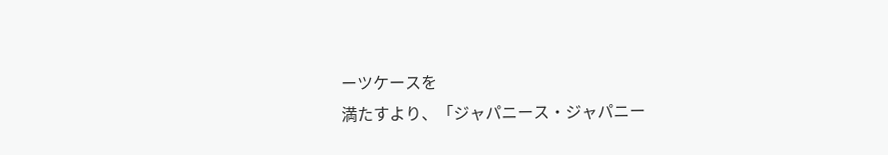ーツケースを
満たすより、「ジャパニース・ジャパニー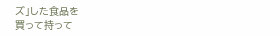ズ」した食品を
買って持って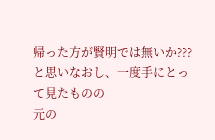帰った方が賢明では無いか???
と思いなおし、一度手にとって見たものの
元の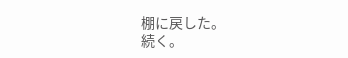棚に戻した。
続く。